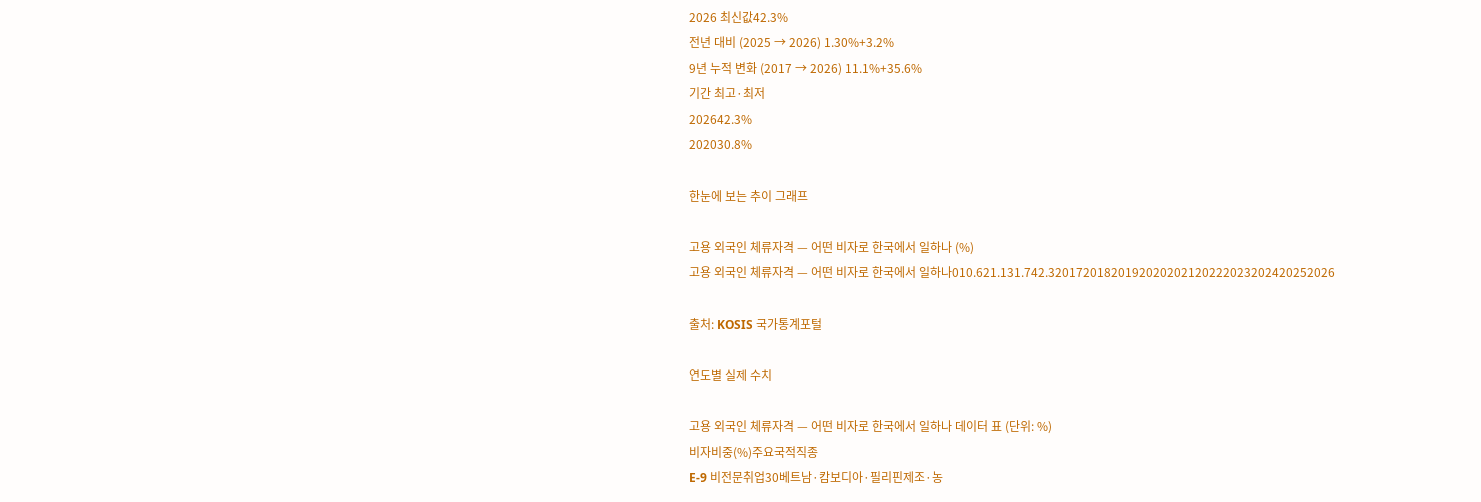2026 최신값42.3%
전년 대비 (2025 → 2026) 1.30%+3.2%
9년 누적 변화 (2017 → 2026) 11.1%+35.6%
기간 최고·최저
202642.3%
202030.8%

한눈에 보는 추이 그래프

고용 외국인 체류자격 — 어떤 비자로 한국에서 일하나 (%)
고용 외국인 체류자격 — 어떤 비자로 한국에서 일하나010.621.131.742.32017201820192020202120222023202420252026

출처: KOSIS 국가통계포털

연도별 실제 수치

고용 외국인 체류자격 — 어떤 비자로 한국에서 일하나 데이터 표 (단위: %)
비자비중(%)주요국적직종
E-9 비전문취업30베트남·캄보디아·필리핀제조·농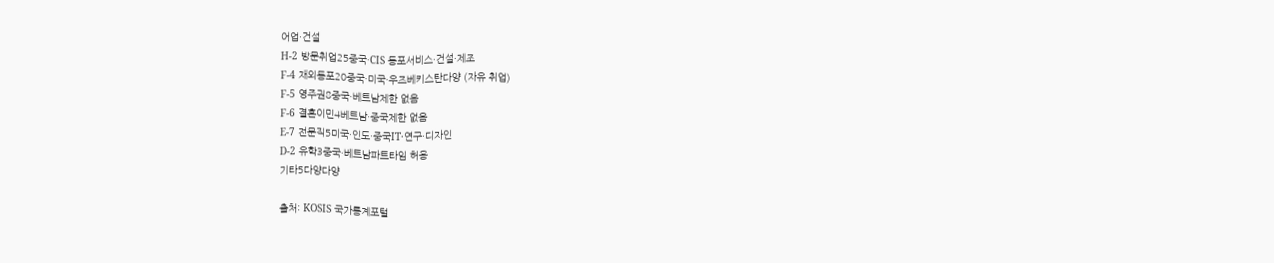어업·건설
H-2 방문취업25중국·CIS 동포서비스·건설·제조
F-4 재외동포20중국·미국·우즈베키스탄다양 (자유 취업)
F-5 영주권8중국·베트남제한 없음
F-6 결혼이민4베트남·중국제한 없음
E-7 전문직5미국·인도·중국IT·연구·디자인
D-2 유학3중국·베트남파트타임 허용
기타5다양다양

출처: KOSIS 국가통계포털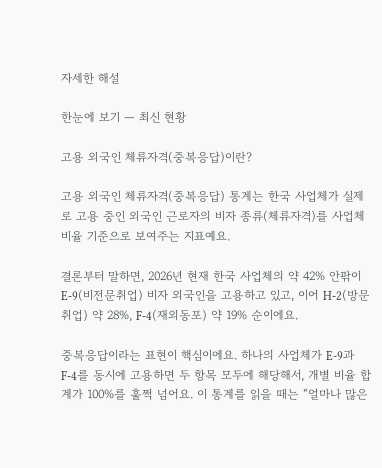자세한 해설

한눈에 보기 — 최신 현황

고용 외국인 체류자격(중복응답)이란?

고용 외국인 체류자격(중복응답) 통계는 한국 사업체가 실제로 고용 중인 외국인 근로자의 비자 종류(체류자격)를 사업체 비율 기준으로 보여주는 지표예요.

결론부터 말하면, 2026년 현재 한국 사업체의 약 42% 안팎이 E-9(비전문취업) 비자 외국인을 고용하고 있고, 이어 H-2(방문취업) 약 28%, F-4(재외동포) 약 19% 순이에요.

중복응답이라는 표현이 핵심이에요. 하나의 사업체가 E-9과 F-4를 동시에 고용하면 두 항목 모두에 해당해서, 개별 비율 합계가 100%를 훌쩍 넘어요. 이 통계를 읽을 때는 “얼마나 많은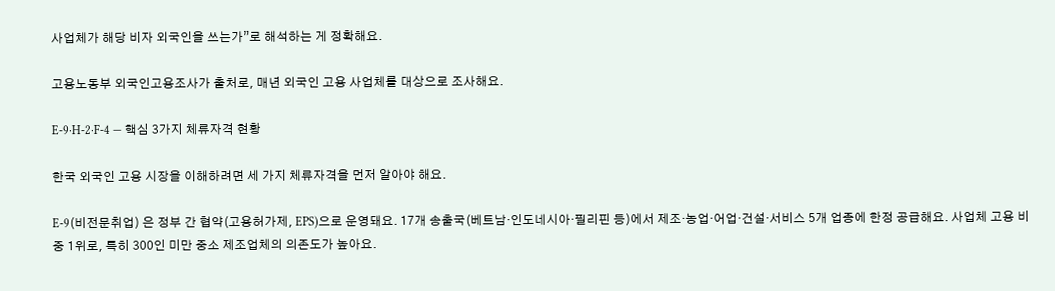사업체가 해당 비자 외국인을 쓰는가”로 해석하는 게 정확해요.

고용노동부 외국인고용조사가 출처로, 매년 외국인 고용 사업체를 대상으로 조사해요.

E-9·H-2·F-4 — 핵심 3가지 체류자격 현황

한국 외국인 고용 시장을 이해하려면 세 가지 체류자격을 먼저 알아야 해요.

E-9(비전문취업) 은 정부 간 협약(고용허가제, EPS)으로 운영돼요. 17개 송출국(베트남·인도네시아·필리핀 등)에서 제조·농업·어업·건설·서비스 5개 업종에 한정 공급해요. 사업체 고용 비중 1위로, 특히 300인 미만 중소 제조업체의 의존도가 높아요.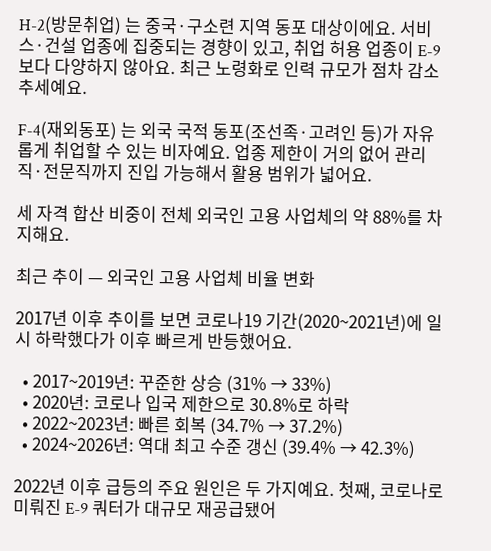H-2(방문취업) 는 중국·구소련 지역 동포 대상이에요. 서비스·건설 업종에 집중되는 경향이 있고, 취업 허용 업종이 E-9보다 다양하지 않아요. 최근 노령화로 인력 규모가 점차 감소 추세예요.

F-4(재외동포) 는 외국 국적 동포(조선족·고려인 등)가 자유롭게 취업할 수 있는 비자예요. 업종 제한이 거의 없어 관리직·전문직까지 진입 가능해서 활용 범위가 넓어요.

세 자격 합산 비중이 전체 외국인 고용 사업체의 약 88%를 차지해요.

최근 추이 — 외국인 고용 사업체 비율 변화

2017년 이후 추이를 보면 코로나19 기간(2020~2021년)에 일시 하락했다가 이후 빠르게 반등했어요.

  • 2017~2019년: 꾸준한 상승 (31% → 33%)
  • 2020년: 코로나 입국 제한으로 30.8%로 하락
  • 2022~2023년: 빠른 회복 (34.7% → 37.2%)
  • 2024~2026년: 역대 최고 수준 갱신 (39.4% → 42.3%)

2022년 이후 급등의 주요 원인은 두 가지예요. 첫째, 코로나로 미뤄진 E-9 쿼터가 대규모 재공급됐어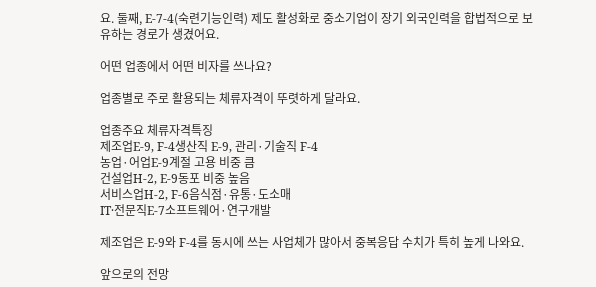요. 둘째, E-7-4(숙련기능인력) 제도 활성화로 중소기업이 장기 외국인력을 합법적으로 보유하는 경로가 생겼어요.

어떤 업종에서 어떤 비자를 쓰나요?

업종별로 주로 활용되는 체류자격이 뚜렷하게 달라요.

업종주요 체류자격특징
제조업E-9, F-4생산직 E-9, 관리·기술직 F-4
농업·어업E-9계절 고용 비중 큼
건설업H-2, E-9동포 비중 높음
서비스업H-2, F-6음식점·유통·도소매
IT·전문직E-7소프트웨어·연구개발

제조업은 E-9와 F-4를 동시에 쓰는 사업체가 많아서 중복응답 수치가 특히 높게 나와요.

앞으로의 전망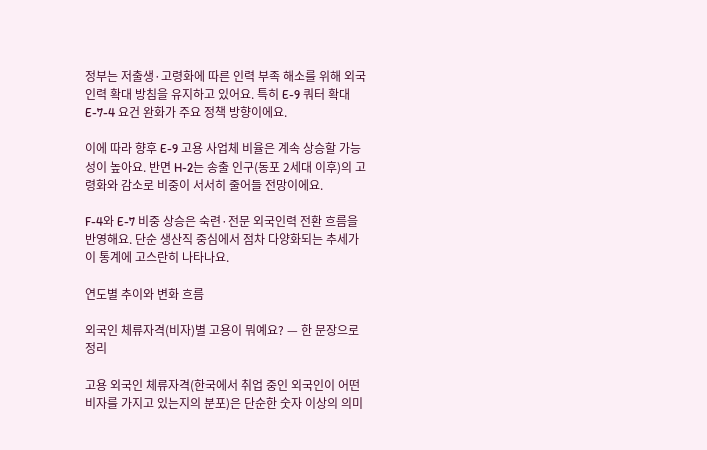정부는 저출생·고령화에 따른 인력 부족 해소를 위해 외국인력 확대 방침을 유지하고 있어요. 특히 E-9 쿼터 확대E-7-4 요건 완화가 주요 정책 방향이에요.

이에 따라 향후 E-9 고용 사업체 비율은 계속 상승할 가능성이 높아요. 반면 H-2는 송출 인구(동포 2세대 이후)의 고령화와 감소로 비중이 서서히 줄어들 전망이에요.

F-4와 E-7 비중 상승은 숙련·전문 외국인력 전환 흐름을 반영해요. 단순 생산직 중심에서 점차 다양화되는 추세가 이 통계에 고스란히 나타나요.

연도별 추이와 변화 흐름

외국인 체류자격(비자)별 고용이 뭐예요? — 한 문장으로 정리

고용 외국인 체류자격(한국에서 취업 중인 외국인이 어떤 비자를 가지고 있는지의 분포)은 단순한 숫자 이상의 의미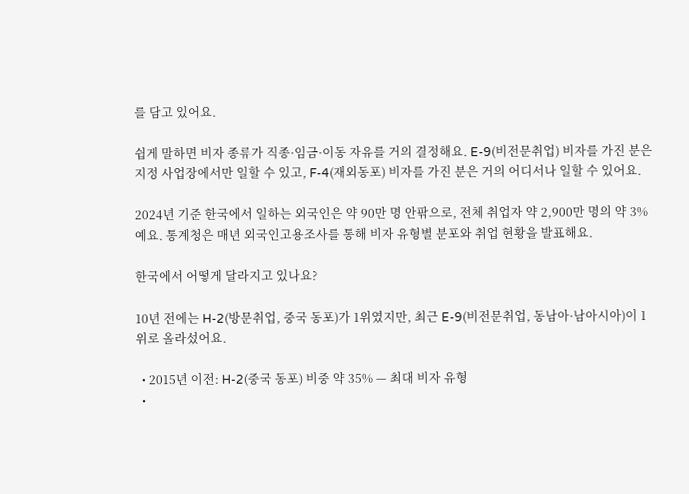를 담고 있어요.

쉽게 말하면 비자 종류가 직종·임금·이동 자유를 거의 결정해요. E-9(비전문취업) 비자를 가진 분은 지정 사업장에서만 일할 수 있고, F-4(재외동포) 비자를 가진 분은 거의 어디서나 일할 수 있어요.

2024년 기준 한국에서 일하는 외국인은 약 90만 명 안팎으로, 전체 취업자 약 2,900만 명의 약 3%예요. 통계청은 매년 외국인고용조사를 통해 비자 유형별 분포와 취업 현황을 발표해요.

한국에서 어떻게 달라지고 있나요?

10년 전에는 H-2(방문취업, 중국 동포)가 1위였지만, 최근 E-9(비전문취업, 동남아·남아시아)이 1위로 올라섰어요.

  • 2015년 이전: H-2(중국 동포) 비중 약 35% — 최대 비자 유형
  •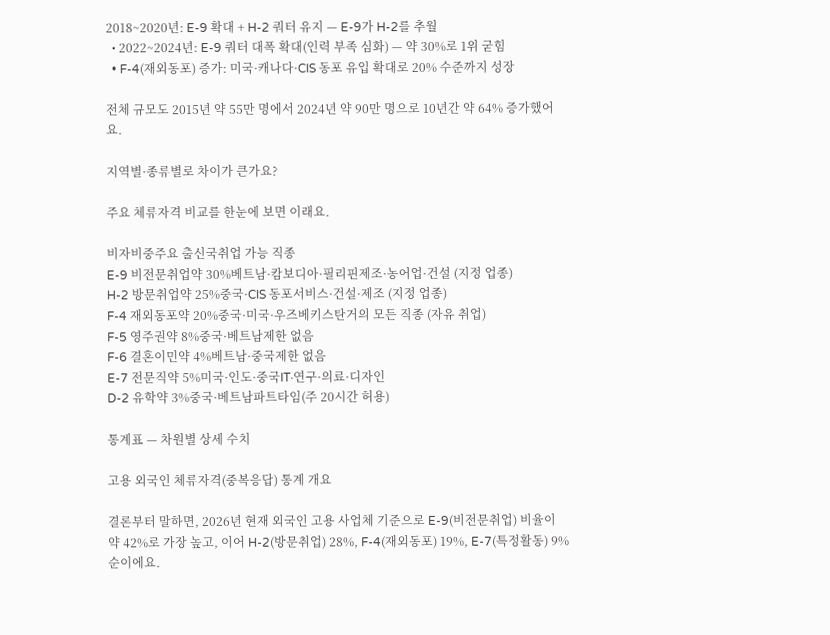2018~2020년: E-9 확대 + H-2 쿼터 유지 — E-9가 H-2를 추월
  • 2022~2024년: E-9 쿼터 대폭 확대(인력 부족 심화) — 약 30%로 1위 굳힘
  • F-4(재외동포) 증가: 미국·캐나다·CIS 동포 유입 확대로 20% 수준까지 성장

전체 규모도 2015년 약 55만 명에서 2024년 약 90만 명으로 10년간 약 64% 증가했어요.

지역별·종류별로 차이가 큰가요?

주요 체류자격 비교를 한눈에 보면 이래요.

비자비중주요 출신국취업 가능 직종
E-9 비전문취업약 30%베트남·캄보디아·필리핀제조·농어업·건설 (지정 업종)
H-2 방문취업약 25%중국·CIS 동포서비스·건설·제조 (지정 업종)
F-4 재외동포약 20%중국·미국·우즈베키스탄거의 모든 직종 (자유 취업)
F-5 영주권약 8%중국·베트남제한 없음
F-6 결혼이민약 4%베트남·중국제한 없음
E-7 전문직약 5%미국·인도·중국IT·연구·의료·디자인
D-2 유학약 3%중국·베트남파트타임(주 20시간 허용)

통계표 — 차원별 상세 수치

고용 외국인 체류자격(중복응답) 통계 개요

결론부터 말하면, 2026년 현재 외국인 고용 사업체 기준으로 E-9(비전문취업) 비율이 약 42%로 가장 높고, 이어 H-2(방문취업) 28%, F-4(재외동포) 19%, E-7(특정활동) 9% 순이에요.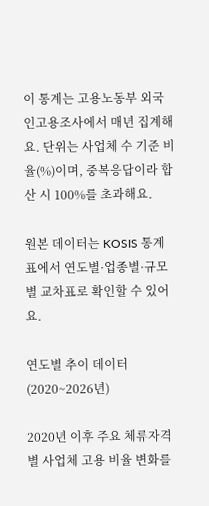이 통계는 고용노동부 외국인고용조사에서 매년 집계해요. 단위는 사업체 수 기준 비율(%)이며, 중복응답이라 합산 시 100%를 초과해요.

원본 데이터는 KOSIS 통계표에서 연도별·업종별·규모별 교차표로 확인할 수 있어요.

연도별 추이 데이터 (2020~2026년)

2020년 이후 주요 체류자격별 사업체 고용 비율 변화를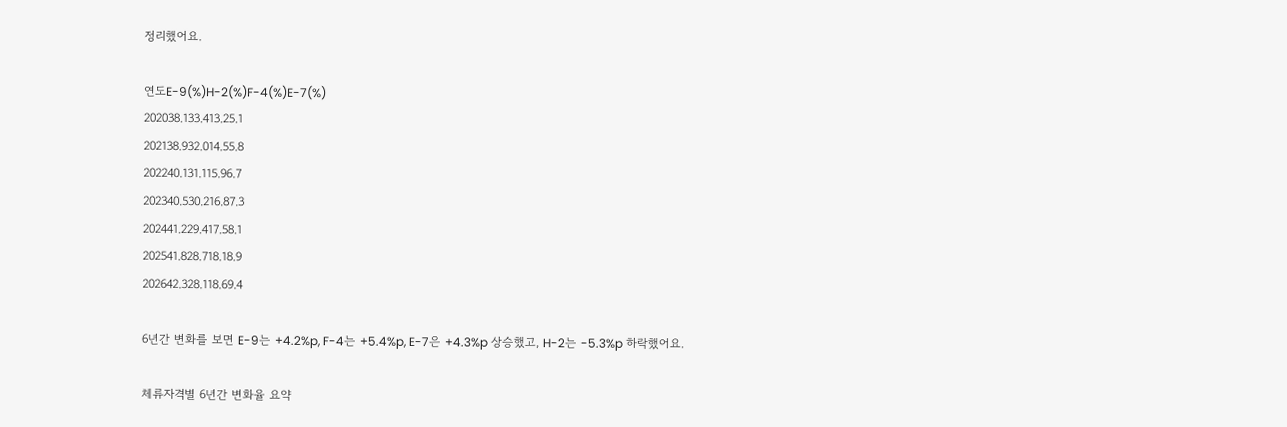정리했어요.

연도E-9(%)H-2(%)F-4(%)E-7(%)
202038.133.413.25.1
202138.932.014.55.8
202240.131.115.96.7
202340.530.216.87.3
202441.229.417.58.1
202541.828.718.18.9
202642.328.118.69.4

6년간 변화를 보면 E-9는 +4.2%p, F-4는 +5.4%p, E-7은 +4.3%p 상승했고, H-2는 -5.3%p 하락했어요.

체류자격별 6년간 변화율 요약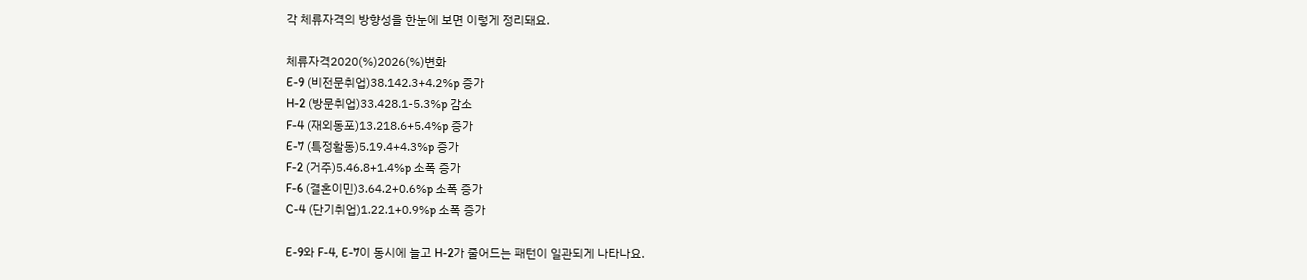각 체류자격의 방향성을 한눈에 보면 이렇게 정리돼요.

체류자격2020(%)2026(%)변화
E-9 (비전문취업)38.142.3+4.2%p 증가
H-2 (방문취업)33.428.1-5.3%p 감소
F-4 (재외동포)13.218.6+5.4%p 증가
E-7 (특정활동)5.19.4+4.3%p 증가
F-2 (거주)5.46.8+1.4%p 소폭 증가
F-6 (결혼이민)3.64.2+0.6%p 소폭 증가
C-4 (단기취업)1.22.1+0.9%p 소폭 증가

E-9와 F-4, E-7이 동시에 늘고 H-2가 줄어드는 패턴이 일관되게 나타나요.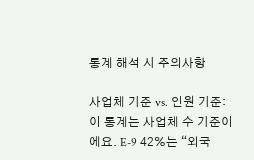통계 해석 시 주의사항

사업체 기준 vs. 인원 기준: 이 통계는 사업체 수 기준이에요. E-9 42%는 “외국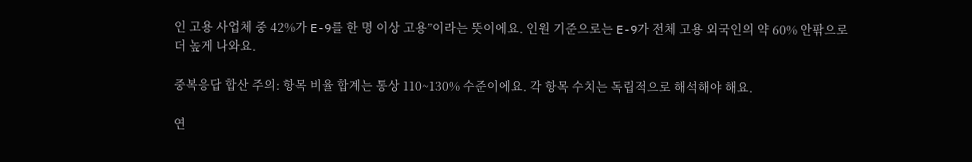인 고용 사업체 중 42%가 E-9를 한 명 이상 고용”이라는 뜻이에요. 인원 기준으로는 E-9가 전체 고용 외국인의 약 60% 안팎으로 더 높게 나와요.

중복응답 합산 주의: 항목 비율 합계는 통상 110~130% 수준이에요. 각 항목 수치는 독립적으로 해석해야 해요.

연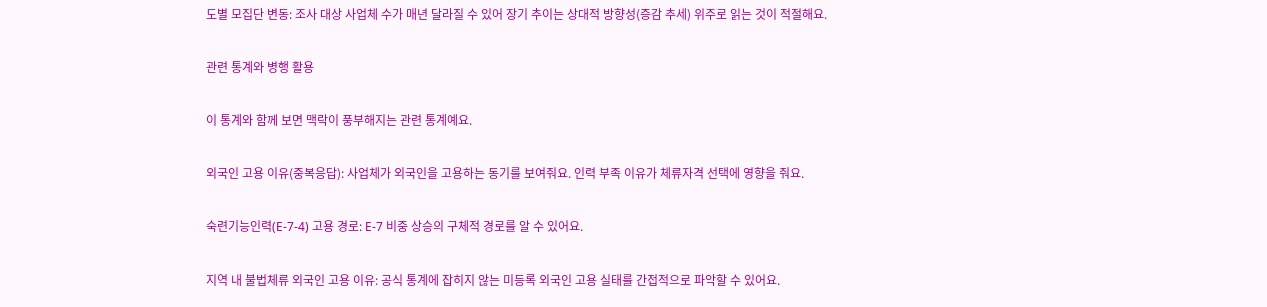도별 모집단 변동: 조사 대상 사업체 수가 매년 달라질 수 있어 장기 추이는 상대적 방향성(증감 추세) 위주로 읽는 것이 적절해요.

관련 통계와 병행 활용

이 통계와 함께 보면 맥락이 풍부해지는 관련 통계예요.

외국인 고용 이유(중복응답): 사업체가 외국인을 고용하는 동기를 보여줘요. 인력 부족 이유가 체류자격 선택에 영향을 줘요.

숙련기능인력(E-7-4) 고용 경로: E-7 비중 상승의 구체적 경로를 알 수 있어요.

지역 내 불법체류 외국인 고용 이유: 공식 통계에 잡히지 않는 미등록 외국인 고용 실태를 간접적으로 파악할 수 있어요.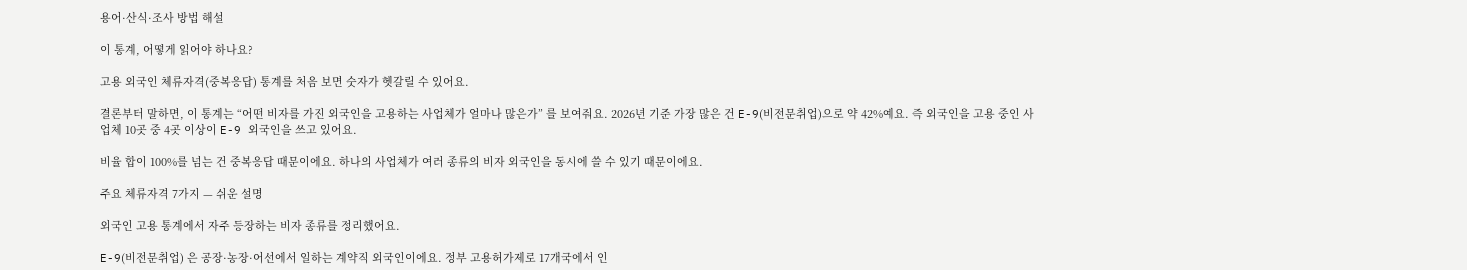용어·산식·조사 방법 해설

이 통계, 어떻게 읽어야 하나요?

고용 외국인 체류자격(중복응답) 통계를 처음 보면 숫자가 헷갈릴 수 있어요.

결론부터 말하면, 이 통계는 “어떤 비자를 가진 외국인을 고용하는 사업체가 얼마나 많은가” 를 보여줘요. 2026년 기준 가장 많은 건 E-9(비전문취업)으로 약 42%예요. 즉 외국인을 고용 중인 사업체 10곳 중 4곳 이상이 E-9 외국인을 쓰고 있어요.

비율 합이 100%를 넘는 건 중복응답 때문이에요. 하나의 사업체가 여러 종류의 비자 외국인을 동시에 쓸 수 있기 때문이에요.

주요 체류자격 7가지 — 쉬운 설명

외국인 고용 통계에서 자주 등장하는 비자 종류를 정리했어요.

E-9(비전문취업) 은 공장·농장·어선에서 일하는 계약직 외국인이에요. 정부 고용허가제로 17개국에서 인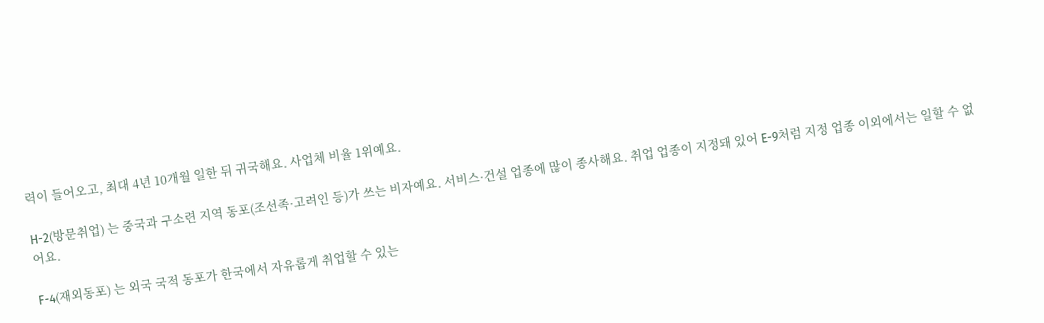력이 들어오고, 최대 4년 10개월 일한 뒤 귀국해요. 사업체 비율 1위예요.

H-2(방문취업) 는 중국과 구소련 지역 동포(조선족·고려인 등)가 쓰는 비자예요. 서비스·건설 업종에 많이 종사해요. 취업 업종이 지정돼 있어 E-9처럼 지정 업종 이외에서는 일할 수 없어요.

F-4(재외동포) 는 외국 국적 동포가 한국에서 자유롭게 취업할 수 있는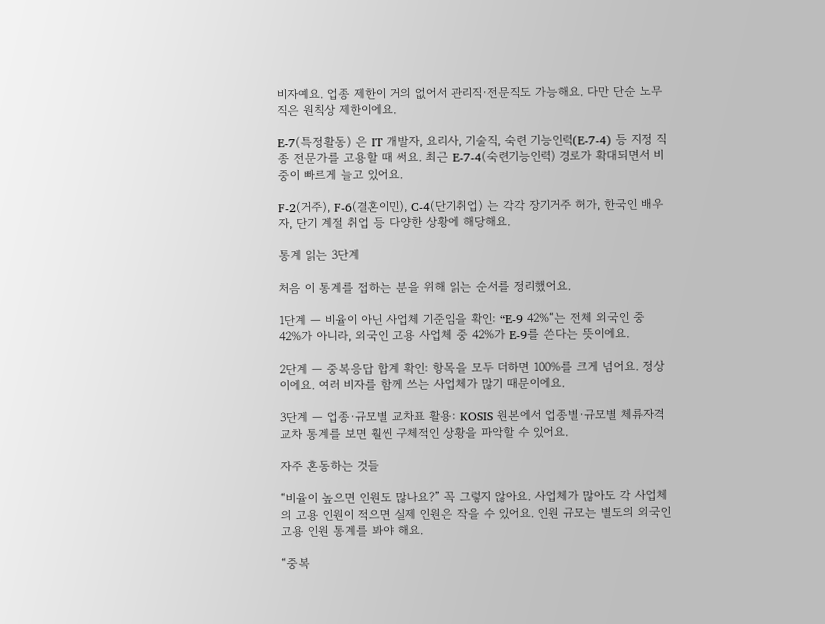비자예요. 업종 제한이 거의 없어서 관리직·전문직도 가능해요. 다만 단순 노무직은 원칙상 제한이에요.

E-7(특정활동) 은 IT 개발자, 요리사, 기술직, 숙련 기능인력(E-7-4) 등 지정 직종 전문가를 고용할 때 써요. 최근 E-7-4(숙련기능인력) 경로가 확대되면서 비중이 빠르게 늘고 있어요.

F-2(거주), F-6(결혼이민), C-4(단기취업) 는 각각 장기거주 허가, 한국인 배우자, 단기 계절 취업 등 다양한 상황에 해당해요.

통계 읽는 3단계

처음 이 통계를 접하는 분을 위해 읽는 순서를 정리했어요.

1단계 — 비율이 아닌 사업체 기준임을 확인: “E-9 42%“는 전체 외국인 중 42%가 아니라, 외국인 고용 사업체 중 42%가 E-9를 쓴다는 뜻이에요.

2단계 — 중복응답 합계 확인: 항목을 모두 더하면 100%를 크게 넘어요. 정상이에요. 여러 비자를 함께 쓰는 사업체가 많기 때문이에요.

3단계 — 업종·규모별 교차표 활용: KOSIS 원본에서 업종별·규모별 체류자격 교차 통계를 보면 훨씬 구체적인 상황을 파악할 수 있어요.

자주 혼동하는 것들

“비율이 높으면 인원도 많나요?” 꼭 그렇지 않아요. 사업체가 많아도 각 사업체의 고용 인원이 적으면 실제 인원은 작을 수 있어요. 인원 규모는 별도의 외국인 고용 인원 통계를 봐야 해요.

“중복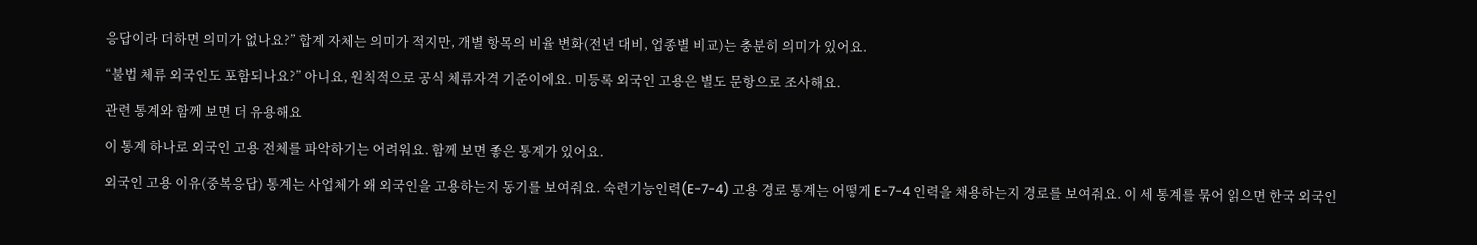응답이라 더하면 의미가 없나요?” 합계 자체는 의미가 적지만, 개별 항목의 비율 변화(전년 대비, 업종별 비교)는 충분히 의미가 있어요.

“불법 체류 외국인도 포함되나요?” 아니요, 원칙적으로 공식 체류자격 기준이에요. 미등록 외국인 고용은 별도 문항으로 조사해요.

관련 통계와 함께 보면 더 유용해요

이 통계 하나로 외국인 고용 전체를 파악하기는 어려워요. 함께 보면 좋은 통계가 있어요.

외국인 고용 이유(중복응답) 통계는 사업체가 왜 외국인을 고용하는지 동기를 보여줘요. 숙련기능인력(E-7-4) 고용 경로 통계는 어떻게 E-7-4 인력을 채용하는지 경로를 보여줘요. 이 세 통계를 묶어 읽으면 한국 외국인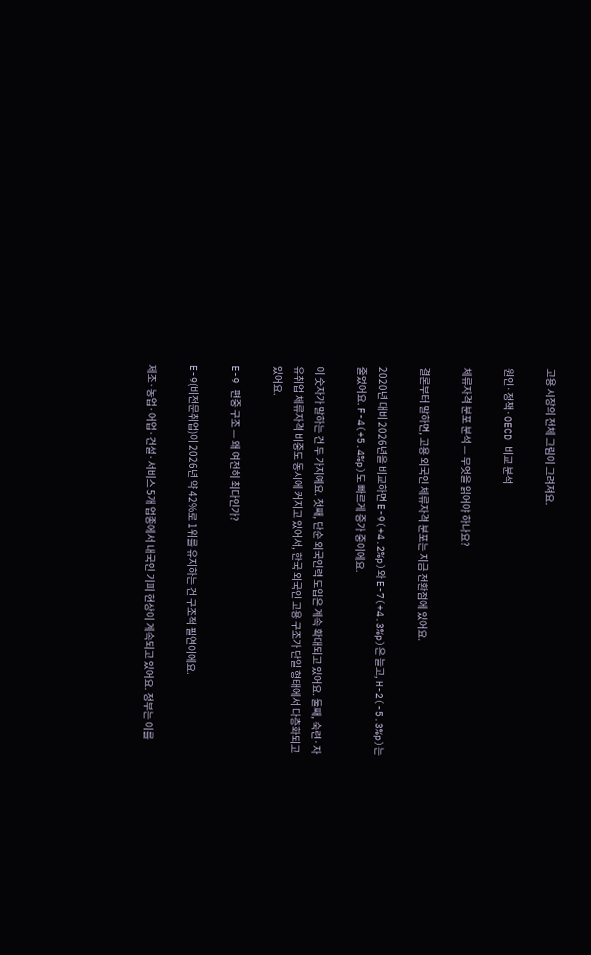고용 시장의 전체 그림이 그려져요.

원인·정책·OECD 비교 분석

체류자격 분포 분석 — 무엇을 읽어야 하나요?

결론부터 말하면, 고용 외국인 체류자격 분포는 지금 전환점에 있어요.

2020년 대비 2026년을 비교하면 E-9(+4.2%p)와 E-7(+4.3%p)은 늘고, H-2(-5.3%p)는 줄었어요. F-4(+5.4%p)도 빠르게 증가 중이에요.

이 숫자가 말하는 건 두 가지예요. 첫째, 단순 외국인력 도입은 계속 확대되고 있어요. 둘째, 숙련·자유취업 체류자격 비중도 동시에 커지고 있어서, 한국 외국인 고용 구조가 단일 형태에서 다층화되고 있어요.

E-9 편중 구조 — 왜 여전히 최다인가?

E-9(비전문취업)이 2026년 약 42%로 1위를 유지하는 건 구조적 필연이에요.

제조·농업·어업·건설·서비스 5개 업종에서 내국인 기피 현상이 계속되고 있어요. 정부는 이를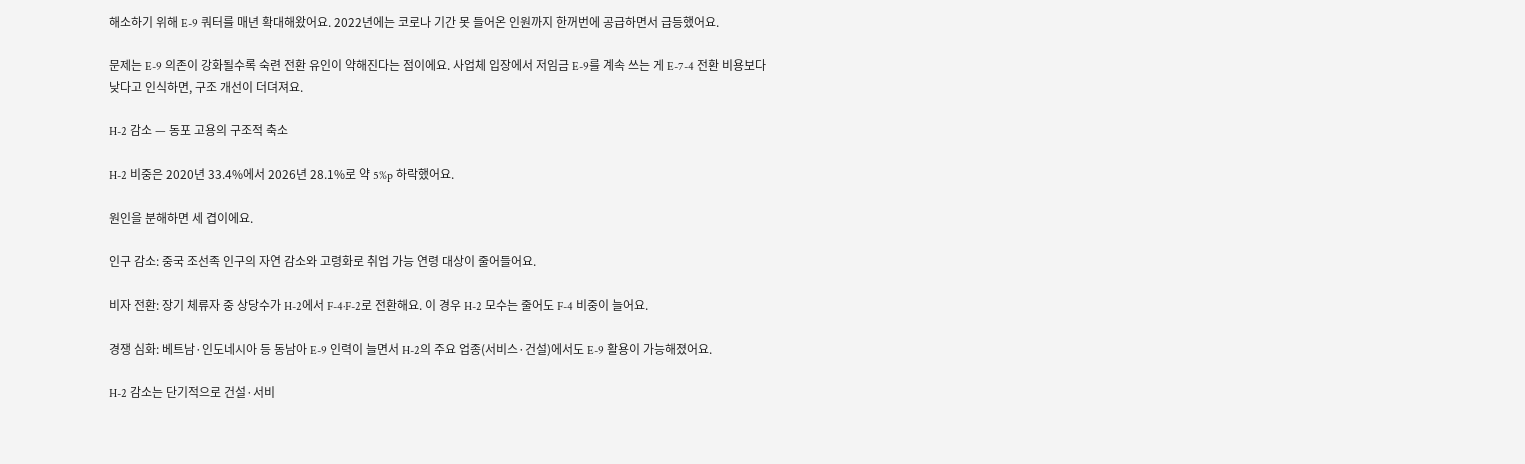해소하기 위해 E-9 쿼터를 매년 확대해왔어요. 2022년에는 코로나 기간 못 들어온 인원까지 한꺼번에 공급하면서 급등했어요.

문제는 E-9 의존이 강화될수록 숙련 전환 유인이 약해진다는 점이에요. 사업체 입장에서 저임금 E-9를 계속 쓰는 게 E-7-4 전환 비용보다 낮다고 인식하면, 구조 개선이 더뎌져요.

H-2 감소 — 동포 고용의 구조적 축소

H-2 비중은 2020년 33.4%에서 2026년 28.1%로 약 5%p 하락했어요.

원인을 분해하면 세 겹이에요.

인구 감소: 중국 조선족 인구의 자연 감소와 고령화로 취업 가능 연령 대상이 줄어들어요.

비자 전환: 장기 체류자 중 상당수가 H-2에서 F-4·F-2로 전환해요. 이 경우 H-2 모수는 줄어도 F-4 비중이 늘어요.

경쟁 심화: 베트남·인도네시아 등 동남아 E-9 인력이 늘면서 H-2의 주요 업종(서비스·건설)에서도 E-9 활용이 가능해졌어요.

H-2 감소는 단기적으로 건설·서비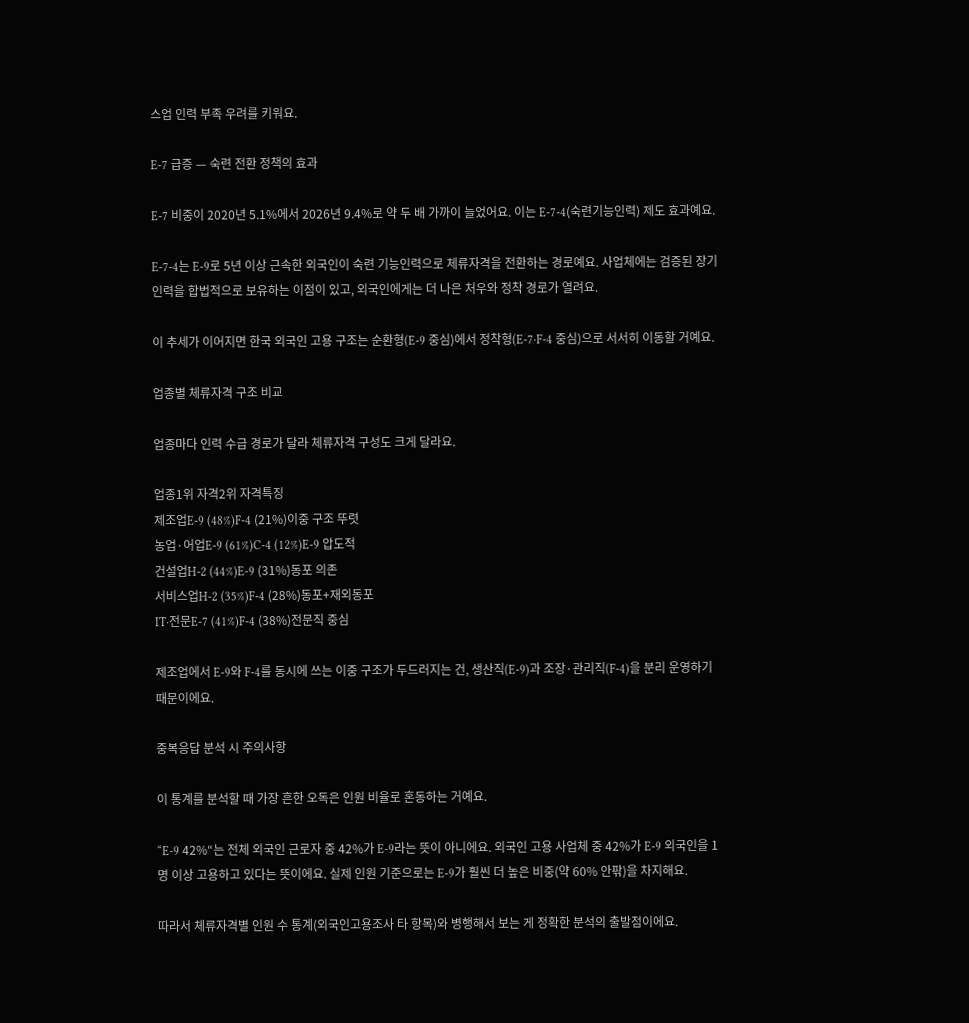스업 인력 부족 우려를 키워요.

E-7 급증 — 숙련 전환 정책의 효과

E-7 비중이 2020년 5.1%에서 2026년 9.4%로 약 두 배 가까이 늘었어요. 이는 E-7-4(숙련기능인력) 제도 효과예요.

E-7-4는 E-9로 5년 이상 근속한 외국인이 숙련 기능인력으로 체류자격을 전환하는 경로예요. 사업체에는 검증된 장기 인력을 합법적으로 보유하는 이점이 있고, 외국인에게는 더 나은 처우와 정착 경로가 열려요.

이 추세가 이어지면 한국 외국인 고용 구조는 순환형(E-9 중심)에서 정착형(E-7·F-4 중심)으로 서서히 이동할 거예요.

업종별 체류자격 구조 비교

업종마다 인력 수급 경로가 달라 체류자격 구성도 크게 달라요.

업종1위 자격2위 자격특징
제조업E-9 (48%)F-4 (21%)이중 구조 뚜렷
농업·어업E-9 (61%)C-4 (12%)E-9 압도적
건설업H-2 (44%)E-9 (31%)동포 의존
서비스업H-2 (35%)F-4 (28%)동포+재외동포
IT·전문E-7 (41%)F-4 (38%)전문직 중심

제조업에서 E-9와 F-4를 동시에 쓰는 이중 구조가 두드러지는 건, 생산직(E-9)과 조장·관리직(F-4)을 분리 운영하기 때문이에요.

중복응답 분석 시 주의사항

이 통계를 분석할 때 가장 흔한 오독은 인원 비율로 혼동하는 거예요.

“E-9 42%“는 전체 외국인 근로자 중 42%가 E-9라는 뜻이 아니에요. 외국인 고용 사업체 중 42%가 E-9 외국인을 1명 이상 고용하고 있다는 뜻이에요. 실제 인원 기준으로는 E-9가 훨씬 더 높은 비중(약 60% 안팎)을 차지해요.

따라서 체류자격별 인원 수 통계(외국인고용조사 타 항목)와 병행해서 보는 게 정확한 분석의 출발점이에요.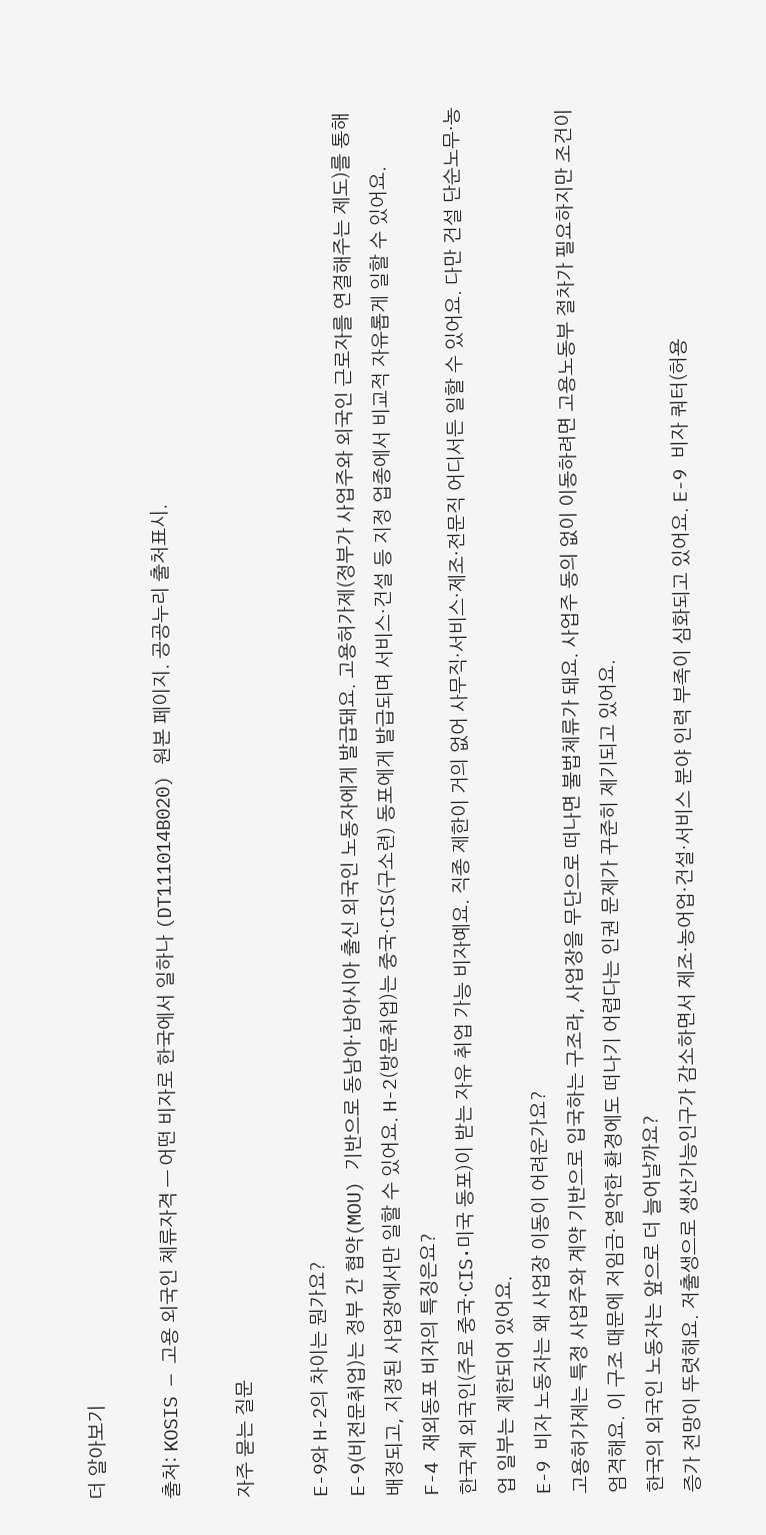더 알아보기

출처: KOSIS — 고용 외국인 체류자격 — 어떤 비자로 한국에서 일하나 (DT111014B020) 원본 페이지. 공공누리 출처표시.

자주 묻는 질문

E-9와 H-2의 차이는 뭔가요?
E-9(비전문취업)는 정부 간 협약(MOU) 기반으로 동남아·남아시아 출신 외국인 노동자에게 발급돼요. 고용허가제(정부가 사업주와 외국인 근로자를 연결해주는 제도)를 통해 배정되고, 지정된 사업장에서만 일할 수 있어요. H-2(방문취업)는 중국·CIS(구소련) 동포에게 발급되며 서비스·건설 등 지정 업종에서 비교적 자유롭게 일할 수 있어요.
F-4 재외동포 비자의 특징은요?
한국계 외국인(주로 중국·CIS·미국 동포)이 받는 자유 취업 가능 비자예요. 직종 제한이 거의 없어 사무직·서비스·제조·전문직 어디서든 일할 수 있어요. 다만 건설 단순노무·농업 일부는 제한되어 있어요.
E-9 비자 노동자는 왜 사업장 이동이 어려운가요?
고용허가제는 특정 사업주와 계약 기반으로 입국하는 구조라, 사업장을 무단으로 떠나면 불법체류가 돼요. 사업주 동의 없이 이동하려면 고용노동부 절차가 필요하지만 조건이 엄격해요. 이 구조 때문에 저임금·열악한 환경에도 떠나기 어렵다는 인권 문제가 꾸준히 제기되고 있어요.
한국의 외국인 노동자는 앞으로 더 늘어날까요?
증가 전망이 뚜렷해요. 저출생으로 생산가능인구가 감소하면서 제조·농어업·건설·서비스 분야 인력 부족이 심화되고 있어요. E-9 비자 쿼터(허용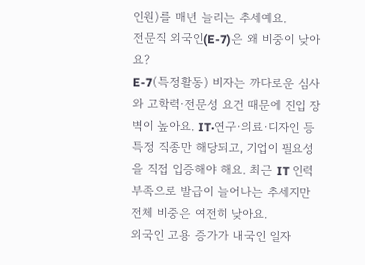인원)를 매년 늘리는 추세예요.
전문직 외국인(E-7)은 왜 비중이 낮아요?
E-7(특정활동) 비자는 까다로운 심사와 고학력·전문성 요건 때문에 진입 장벽이 높아요. IT·연구·의료·디자인 등 특정 직종만 해당되고, 기업이 필요성을 직접 입증해야 해요. 최근 IT 인력 부족으로 발급이 늘어나는 추세지만 전체 비중은 여전히 낮아요.
외국인 고용 증가가 내국인 일자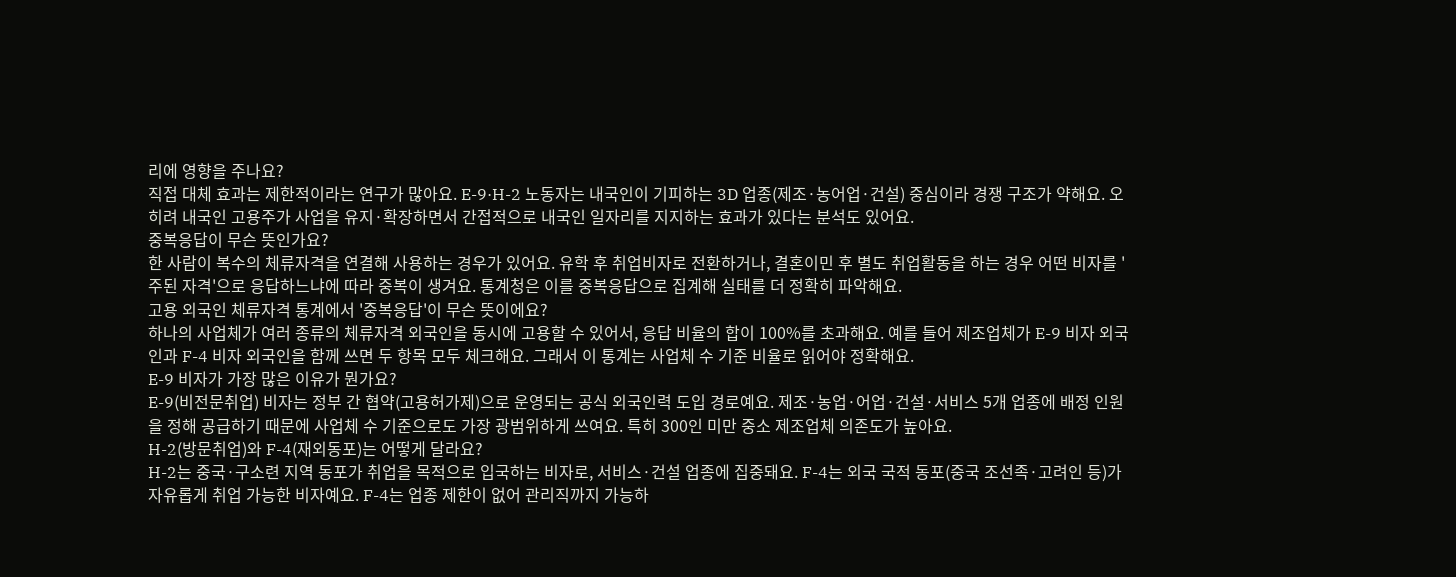리에 영향을 주나요?
직접 대체 효과는 제한적이라는 연구가 많아요. E-9·H-2 노동자는 내국인이 기피하는 3D 업종(제조·농어업·건설) 중심이라 경쟁 구조가 약해요. 오히려 내국인 고용주가 사업을 유지·확장하면서 간접적으로 내국인 일자리를 지지하는 효과가 있다는 분석도 있어요.
중복응답이 무슨 뜻인가요?
한 사람이 복수의 체류자격을 연결해 사용하는 경우가 있어요. 유학 후 취업비자로 전환하거나, 결혼이민 후 별도 취업활동을 하는 경우 어떤 비자를 '주된 자격'으로 응답하느냐에 따라 중복이 생겨요. 통계청은 이를 중복응답으로 집계해 실태를 더 정확히 파악해요.
고용 외국인 체류자격 통계에서 '중복응답'이 무슨 뜻이에요?
하나의 사업체가 여러 종류의 체류자격 외국인을 동시에 고용할 수 있어서, 응답 비율의 합이 100%를 초과해요. 예를 들어 제조업체가 E-9 비자 외국인과 F-4 비자 외국인을 함께 쓰면 두 항목 모두 체크해요. 그래서 이 통계는 사업체 수 기준 비율로 읽어야 정확해요.
E-9 비자가 가장 많은 이유가 뭔가요?
E-9(비전문취업) 비자는 정부 간 협약(고용허가제)으로 운영되는 공식 외국인력 도입 경로예요. 제조·농업·어업·건설·서비스 5개 업종에 배정 인원을 정해 공급하기 때문에 사업체 수 기준으로도 가장 광범위하게 쓰여요. 특히 300인 미만 중소 제조업체 의존도가 높아요.
H-2(방문취업)와 F-4(재외동포)는 어떻게 달라요?
H-2는 중국·구소련 지역 동포가 취업을 목적으로 입국하는 비자로, 서비스·건설 업종에 집중돼요. F-4는 외국 국적 동포(중국 조선족·고려인 등)가 자유롭게 취업 가능한 비자예요. F-4는 업종 제한이 없어 관리직까지 가능하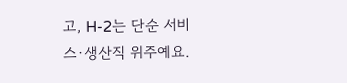고, H-2는 단순 서비스·생산직 위주예요.